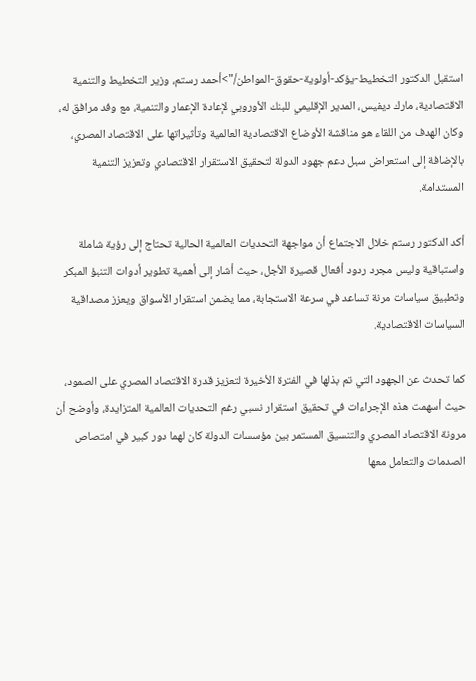استقبل الدكتور التخطيط-يؤكد-أولوية-حقوق-المواطن/">أحمد رستم، وزير التخطيط والتنمية الاقتصادية، مارك ديفيس، المدير الإقليمي للبنك الأوروبي لإعادة الإعمار والتنمية، مع وفد مرافق له، وكان الهدف من اللقاء هو مناقشة الأوضاع الاقتصادية العالمية وتأثيراتها على الاقتصاد المصري، بالإضافة إلى استعراض سبل دعم جهود الدولة لتحقيق الاستقرار الاقتصادي وتعزيز التنمية المستدامة.

أكد الدكتور رستم خلال الاجتماع أن مواجهة التحديات العالمية الحالية تحتاج إلى رؤية شاملة واستباقية وليس مجرد ردود أفعال قصيرة الأجل، حيث أشار إلى أهمية تطوير أدوات التنبؤ المبكر وتطبيق سياسات مرنة تساعد في سرعة الاستجابة، مما يضمن استقرار الأسواق ويعزز مصداقية السياسات الاقتصادية.

كما تحدث عن الجهود التي تم بذلها في الفترة الأخيرة لتعزيز قدرة الاقتصاد المصري على الصمود، حيث أسهمت هذه الإجراءات في تحقيق استقرار نسبي رغم التحديات العالمية المتزايدة، وأوضح أن مرونة الاقتصاد المصري والتنسيق المستمر بين مؤسسات الدولة كان لهما دور كبير في امتصاص الصدمات والتعامل معها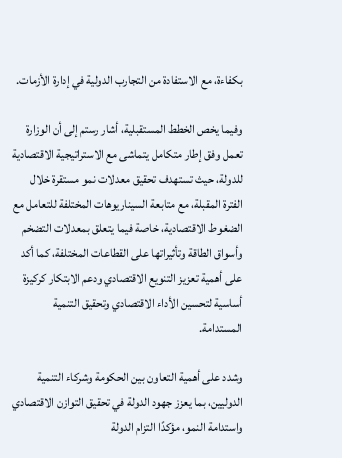بكفاءة، مع الاستفادة من التجارب الدولية في إدارة الأزمات.

وفيما يخص الخطط المستقبلية، أشار رستم إلى أن الوزارة تعمل وفق إطار متكامل يتماشى مع الاستراتيجية الاقتصادية للدولة، حيث تستهدف تحقيق معدلات نمو مستقرة خلال الفترة المقبلة، مع متابعة السيناريوهات المختلفة للتعامل مع الضغوط الاقتصادية، خاصة فيما يتعلق بمعدلات التضخم وأسواق الطاقة وتأثيراتها على القطاعات المختلفة، كما أكد على أهمية تعزيز التنويع الاقتصادي ودعم الابتكار كركيزة أساسية لتحسين الأداء الاقتصادي وتحقيق التنمية المستدامة.

وشدد على أهمية التعاون بين الحكومة وشركاء التنمية الدوليين، بما يعزز جهود الدولة في تحقيق التوازن الاقتصادي واستدامة النمو، مؤكدًا التزام الدولة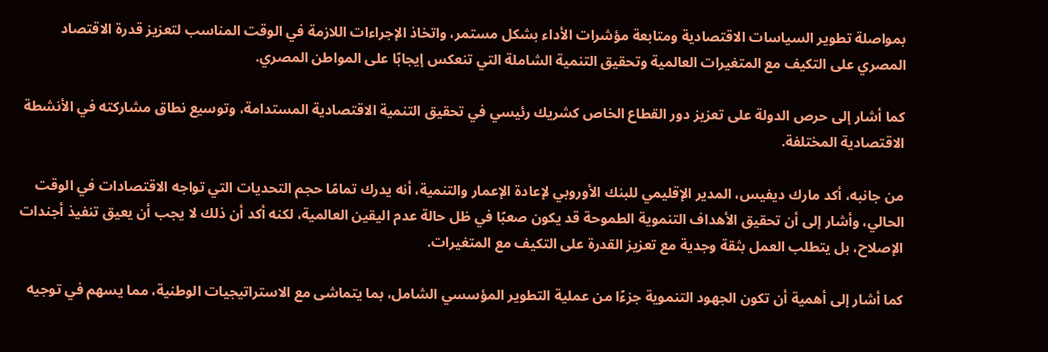بمواصلة تطوير السياسات الاقتصادية ومتابعة مؤشرات الأداء بشكل مستمر، واتخاذ الإجراءات اللازمة في الوقت المناسب لتعزيز قدرة الاقتصاد المصري على التكيف مع المتغيرات العالمية وتحقيق التنمية الشاملة التي تنعكس إيجابًا على المواطن المصري.

كما أشار إلى حرص الدولة على تعزيز دور القطاع الخاص كشريك رئيسي في تحقيق التنمية الاقتصادية المستدامة، وتوسيع نطاق مشاركته في الأنشطة الاقتصادية المختلفة.

من جانبه، أكد مارك ديفيس، المدير الإقليمي للبنك الأوروبي لإعادة الإعمار والتنمية، أنه يدرك تمامًا حجم التحديات التي تواجه الاقتصادات في الوقت الحالي، وأشار إلى أن تحقيق الأهداف التنموية الطموحة قد يكون صعبًا في ظل حالة عدم اليقين العالمية، لكنه أكد أن ذلك لا يجب أن يعيق تنفيذ أجندات الإصلاح، بل يتطلب العمل بثقة وجدية مع تعزيز القدرة على التكيف مع المتغيرات.

كما أشار إلى أهمية أن تكون الجهود التنموية جزءًا من عملية التطوير المؤسسي الشامل، بما يتماشى مع الاستراتيجيات الوطنية، مما يسهم في توجيه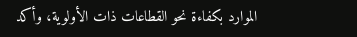الموارد بكفاءة نحو القطاعات ذات الأولوية، وأكد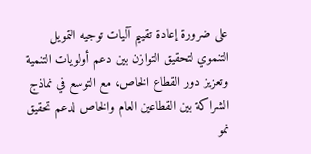على ضرورة إعادة تقييم آليات توجيه التمويل التنموي لتحقيق التوازن بين دعم أولويات التنمية وتعزيز دور القطاع الخاص، مع التوسع في نماذج الشراكة بين القطاعين العام والخاص لدعم تحقيق نمو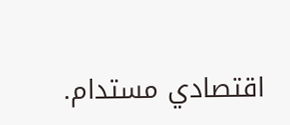اقتصادي مستدام.